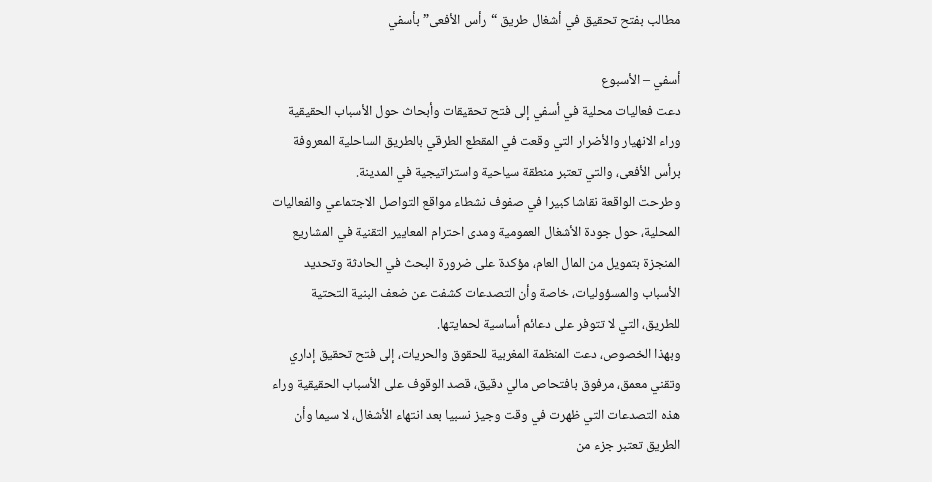مطالب بفتح تحقيق في أشغال طريق “رأس الأفعى” بأسفي

أسفي – الأسبوع
دعت فعاليات محلية في أسفي إلى فتح تحقيقات وأبحاث حول الأسباب الحقيقية وراء الانهيار والأضرار التي وقعت في المقطع الطرقي بالطريق الساحلية المعروفة برأس الأفعى، والتي تعتبر منطقة سياحية واستراتيجية في المدينة.
وطرحت الواقعة نقاشا كبيرا في صفوف نشطاء مواقع التواصل الاجتماعي والفعاليات المحلية، حول جودة الأشغال العمومية ومدى احترام المعايير التقنية في المشاريع المنجزة بتمويل من المال العام، مؤكدة على ضرورة البحث في الحادثة وتحديد الأسباب والمسؤوليات، خاصة وأن التصدعات كشفت عن ضعف البنية التحتية للطريق، التي لا تتوفر على دعائم أساسية لحمايتها.
وبهذا الخصوص، دعت المنظمة المغربية للحقوق والحريات، إلى فتح تحقيق إداري وتقني معمق، مرفوق بافتحاص مالي دقيق، قصد الوقوف على الأسباب الحقيقية وراء هذه التصدعات التي ظهرت في وقت وجيز نسبيا بعد انتهاء الأشغال، لا سيما وأن الطريق تعتبر جزء من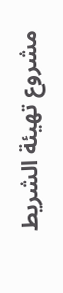مشروع تهيئة الشريط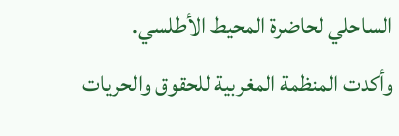الساحلي لحاضرة المحيط الأطلسي.
وأكدت المنظمة المغربية للحقوق والحريات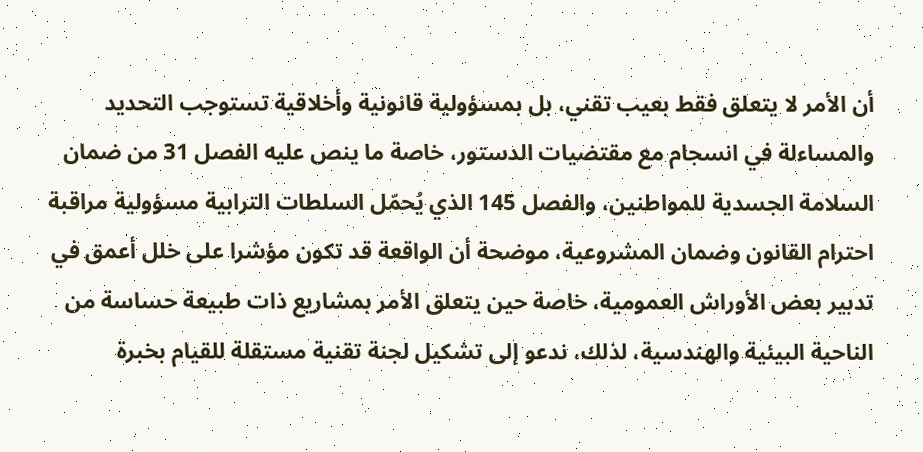أن الأمر لا يتعلق فقط بعيب تقني، بل بمسؤولية قانونية وأخلاقية تستوجب التحديد والمساءلة في انسجام مع مقتضيات الدستور، خاصة ما ينص عليه الفصل 31 من ضمان السلامة الجسدية للمواطنين، والفصل 145 الذي يُحمّل السلطات الترابية مسؤولية مراقبة احترام القانون وضمان المشروعية، موضحة أن الواقعة قد تكون مؤشرا على خلل أعمق في تدبير بعض الأوراش العمومية، خاصة حين يتعلق الأمر بمشاريع ذات طبيعة حساسة من الناحية البيئية والهندسية، لذلك، ندعو إلى تشكيل لجنة تقنية مستقلة للقيام بخبرة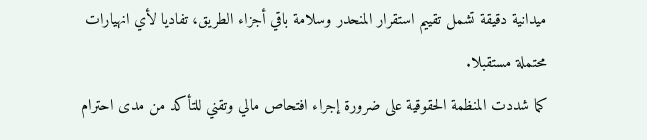ميدانية دقيقة تشمل تقييم استقرار المنحدر وسلامة باقي أجزاء الطريق، تفاديا لأي انهيارات محتملة مستقبلا.
كما شددت المنظمة الحقوقية على ضرورة إجراء افتحاص مالي وتقني للتأكد من مدى احترام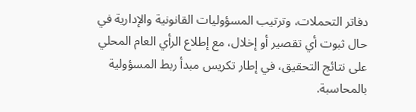دفاتر التحملات، وترتيب المسؤوليات القانونية والإدارية في حال ثبوت أي تقصير أو إخلال، مع إطلاع الرأي العام المحلي على نتائج التحقيق، في إطار تكريس مبدأ ربط المسؤولية بالمحاسبة.